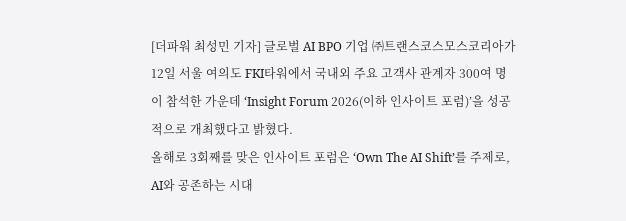[더파워 최성민 기자] 글로벌 AI BPO 기업 ㈜트랜스코스모스코리아가 12일 서울 여의도 FKI타워에서 국내외 주요 고객사 관계자 300여 명이 참석한 가운데 ‘Insight Forum 2026(이하 인사이트 포럼)’을 성공적으로 개최했다고 밝혔다.
올해로 3회째를 맞은 인사이트 포럼은 ‘Own The AI Shift’를 주제로, AI와 공존하는 시대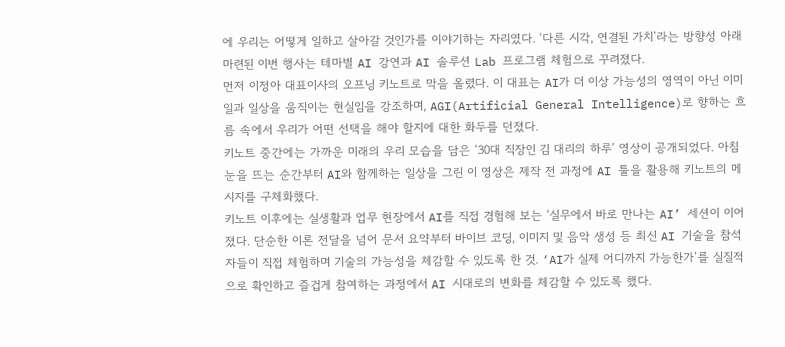에 우리는 어떻게 일하고 살아갈 것인가를 이야기하는 자리였다. ‘다른 시각, 연결된 가치’라는 방향성 아래 마련된 이번 행사는 테마별 AI 강연과 AI 솔루션 Lab 프로그램 체험으로 꾸려졌다.
먼저 이정아 대표이사의 오프닝 키노트로 막을 올렸다. 이 대표는 AI가 더 이상 가능성의 영역이 아닌 이미 일과 일상을 움직이는 현실임을 강조하며, AGI(Artificial General Intelligence)로 향하는 흐름 속에서 우리가 어떤 선택을 해야 할지에 대한 화두를 던졌다.
키노트 중간에는 가까운 미래의 우리 모습을 담은 ‘30대 직장인 김 대리의 하루’ 영상이 공개되었다. 아침 눈을 뜨는 순간부터 AI와 함께하는 일상을 그린 이 영상은 제작 전 과정에 AI 툴을 활용해 키노트의 메시지를 구체화했다.
키노트 이후에는 실생활과 업무 현장에서 AI를 직접 경험해 보는 ‘실무에서 바로 만나는 AI’ 세션이 이어졌다. 단순한 이론 전달을 넘어 문서 요약부터 바이브 코딩, 이미지 및 음악 생성 등 최신 AI 기술을 참석자들이 직접 체험하며 기술의 가능성을 체감할 수 있도록 한 것. ‘AI가 실제 어디까지 가능한가’를 실질적으로 확인하고 즐겁게 참여하는 과정에서 AI 시대로의 변화를 체감할 수 있도록 했다.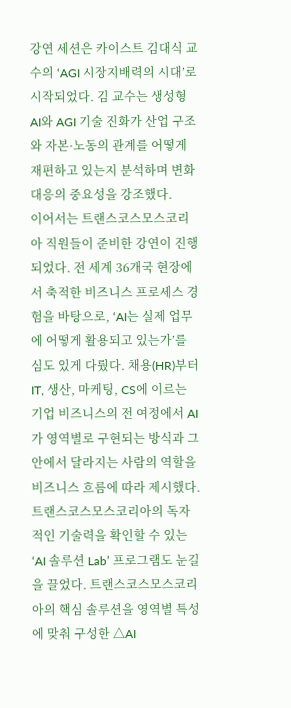강연 세션은 카이스트 김대식 교수의 ‘AGI 시장지배력의 시대’로 시작되었다. 김 교수는 생성형 AI와 AGI 기술 진화가 산업 구조와 자본·노동의 관계를 어떻게 재편하고 있는지 분석하며 변화 대응의 중요성을 강조했다.
이어서는 트랜스코스모스코리아 직원들이 준비한 강연이 진행되었다. 전 세계 36개국 현장에서 축적한 비즈니스 프로세스 경험을 바탕으로, ‘AI는 실제 업무에 어떻게 활용되고 있는가’를 심도 있게 다뤘다. 채용(HR)부터 IT, 생산, 마케팅, CS에 이르는 기업 비즈니스의 전 여정에서 AI가 영역별로 구현되는 방식과 그 안에서 달라지는 사람의 역할을 비즈니스 흐름에 따라 제시했다.
트랜스코스모스코리아의 독자적인 기술력을 확인할 수 있는 ‘AI 솔루션 Lab’ 프로그램도 눈길을 끌었다. 트랜스코스모스코리아의 핵심 솔루션을 영역별 특성에 맞춰 구성한 △AI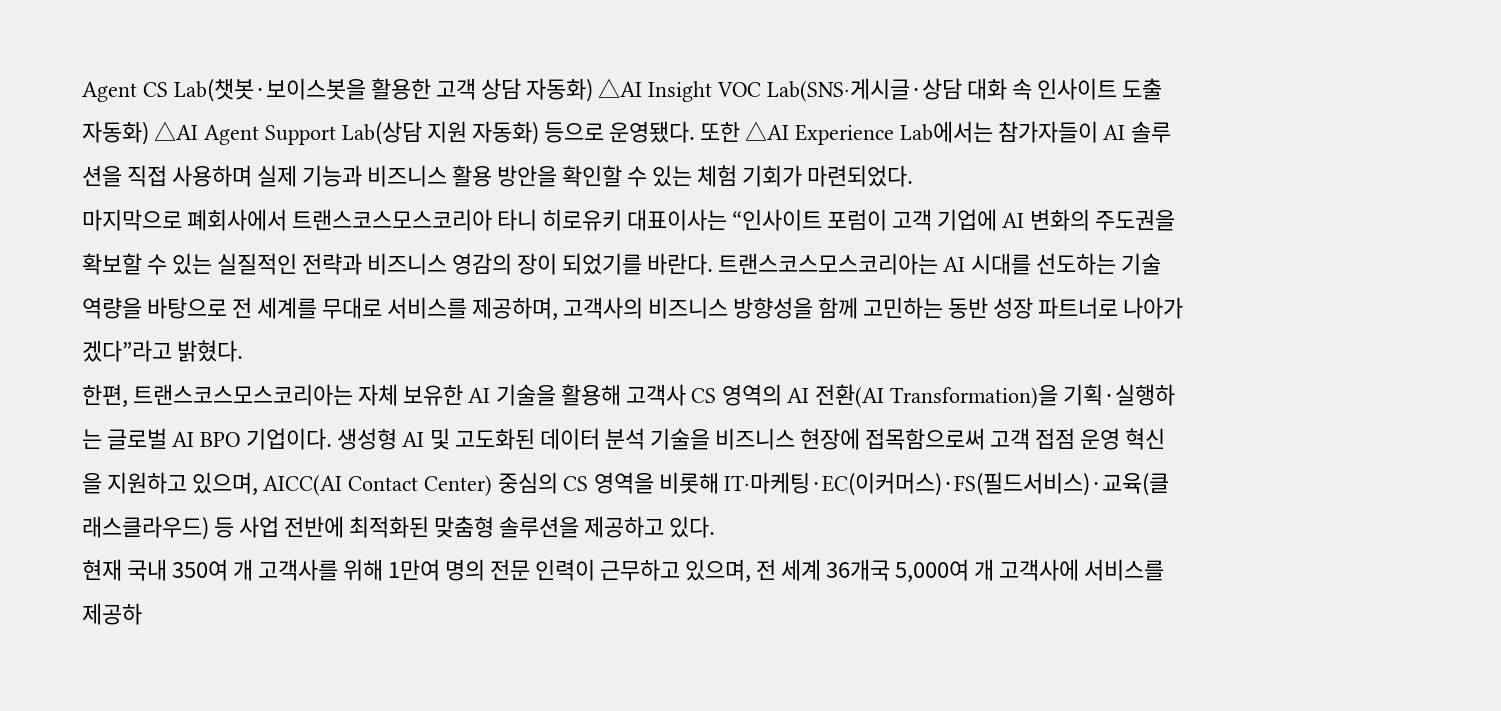Agent CS Lab(챗봇·보이스봇을 활용한 고객 상담 자동화) △AI Insight VOC Lab(SNS·게시글·상담 대화 속 인사이트 도출 자동화) △AI Agent Support Lab(상담 지원 자동화) 등으로 운영됐다. 또한 △AI Experience Lab에서는 참가자들이 AI 솔루션을 직접 사용하며 실제 기능과 비즈니스 활용 방안을 확인할 수 있는 체험 기회가 마련되었다.
마지막으로 폐회사에서 트랜스코스모스코리아 타니 히로유키 대표이사는 “인사이트 포럼이 고객 기업에 AI 변화의 주도권을 확보할 수 있는 실질적인 전략과 비즈니스 영감의 장이 되었기를 바란다. 트랜스코스모스코리아는 AI 시대를 선도하는 기술 역량을 바탕으로 전 세계를 무대로 서비스를 제공하며, 고객사의 비즈니스 방향성을 함께 고민하는 동반 성장 파트너로 나아가겠다”라고 밝혔다.
한편, 트랜스코스모스코리아는 자체 보유한 AI 기술을 활용해 고객사 CS 영역의 AI 전환(AI Transformation)을 기획·실행하는 글로벌 AI BPO 기업이다. 생성형 AI 및 고도화된 데이터 분석 기술을 비즈니스 현장에 접목함으로써 고객 접점 운영 혁신을 지원하고 있으며, AICC(AI Contact Center) 중심의 CS 영역을 비롯해 IT·마케팅·EC(이커머스)·FS(필드서비스)·교육(클래스클라우드) 등 사업 전반에 최적화된 맞춤형 솔루션을 제공하고 있다.
현재 국내 350여 개 고객사를 위해 1만여 명의 전문 인력이 근무하고 있으며, 전 세계 36개국 5,000여 개 고객사에 서비스를 제공하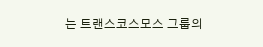는 트랜스코스모스 그룹의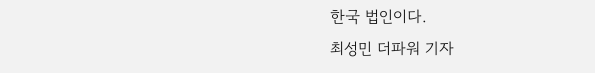한국 법인이다.
최성민 더파워 기자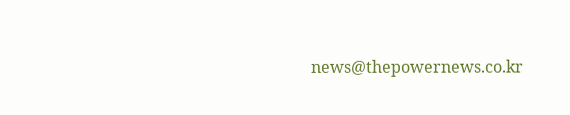news@thepowernews.co.kr